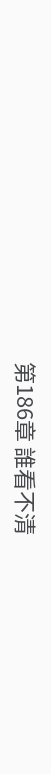第186章 誰看不清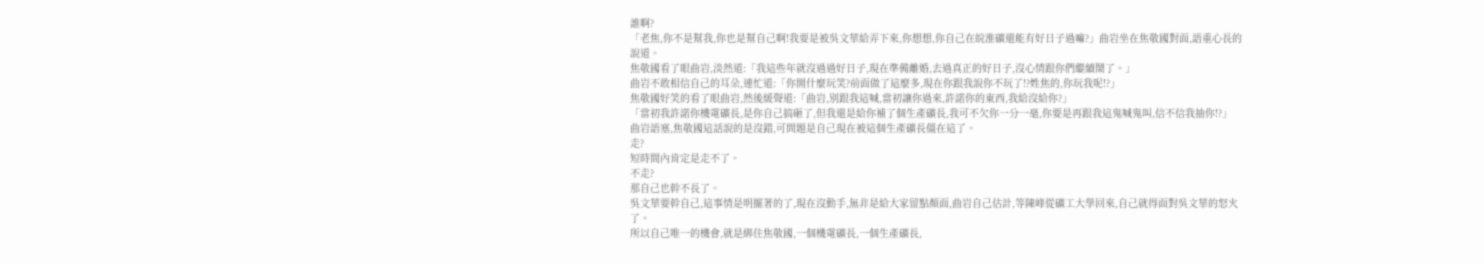誰啊?
「老焦,你不是幫我,你也是幫自己啊!我要是被吳文華給弄下來,你想想,你自己在皖淮礦還能有好日子過嘛?」曲岩坐在焦敬國對面,語重心長的說道。
焦敬國看了眼曲岩,淡然道:「我這些年就沒過過好日子,現在準備離婚,去過真正的好日子,沒心情跟你們繼續鬧了。」
曲岩不敢相信自己的耳朵,連忙道:「你開什麼玩笑?前面做了這麼多,現在你跟我說你不玩了!?姓焦的,你玩我呢!?」
焦敬國好笑的看了眼曲岩,然後緩聲道:「曲岩,別跟我這喊,當初讓你過來,許諾你的東西,我給沒給你?」
「當初我許諾你機電礦長,是你自己搞砸了,但我還是給你補了個生產礦長,我可不欠你一分一毫,你要是再跟我這鬼喊鬼叫,信不信我抽你!?」
曲岩語塞,焦敬國這話說的是沒錯,可問題是自己現在被這個生產礦長僵在這了。
走?
短時間內肯定是走不了。
不走?
那自己也幹不長了。
吳文華要幹自己,這事情是明擺著的了,現在沒動手,無非是給大家留點顏面,曲岩自己估計,等陳峰從礦工大學回來,自己就得面對吳文華的怒火了。
所以自己唯一的機會,就是綁住焦敬國,一個機電礦長,一個生產礦長,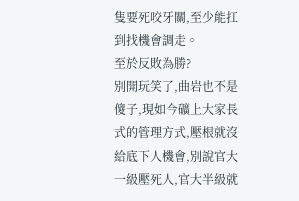隻要死咬牙關,至少能扛到找機會調走。
至於反敗為勝?
別開玩笑了,曲岩也不是傻子,現如今礦上大家長式的管理方式,壓根就沒給底下人機會,別說官大一級壓死人,官大半級就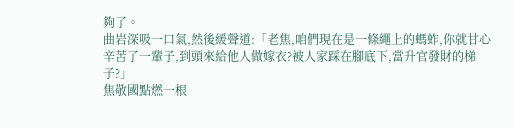夠了。
曲岩深吸一口氣,然後緩聲道:「老焦,咱們現在是一條繩上的螞蚱,你就甘心辛苦了一輩子,到頭來給他人做嫁衣?被人家踩在腳底下,當升官發財的梯子?」
焦敬國點燃一根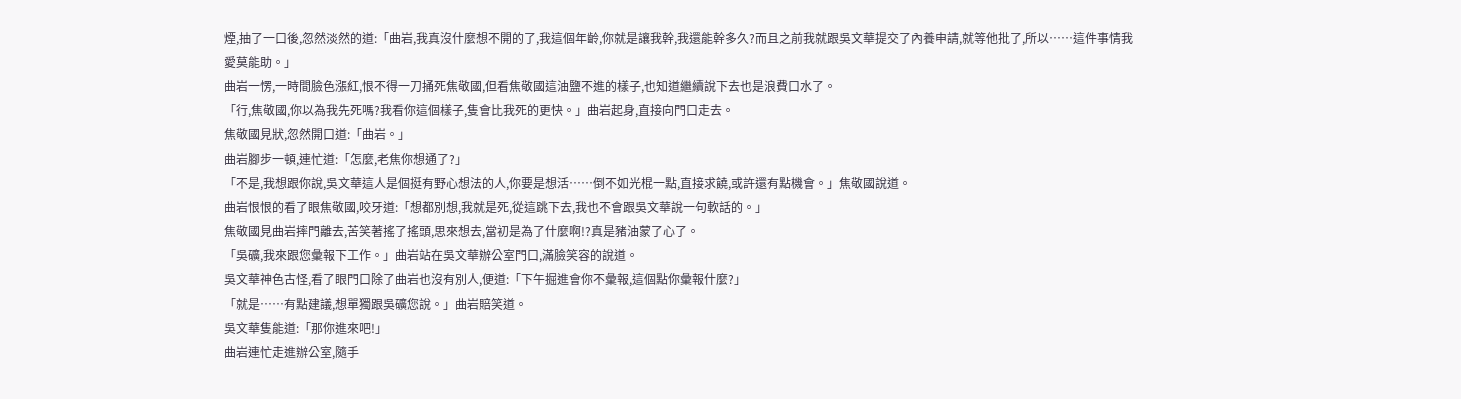煙,抽了一口後,忽然淡然的道:「曲岩,我真沒什麼想不開的了,我這個年齡,你就是讓我幹,我還能幹多久?而且之前我就跟吳文華提交了內養申請,就等他批了,所以……這件事情我愛莫能助。」
曲岩一愣,一時間臉色漲紅,恨不得一刀捅死焦敬國,但看焦敬國這油鹽不進的樣子,也知道繼續說下去也是浪費口水了。
「行,焦敬國,你以為我先死嗎?我看你這個樣子,隻會比我死的更快。」曲岩起身,直接向門口走去。
焦敬國見狀,忽然開口道:「曲岩。」
曲岩腳步一頓,連忙道:「怎麼,老焦你想通了?」
「不是,我想跟你說,吳文華這人是個挺有野心想法的人,你要是想活……倒不如光棍一點,直接求饒,或許還有點機會。」焦敬國說道。
曲岩恨恨的看了眼焦敬國,咬牙道:「想都別想,我就是死,從這跳下去,我也不會跟吳文華說一句軟話的。」
焦敬國見曲岩摔門離去,苦笑著搖了搖頭,思來想去,當初是為了什麼啊!?真是豬油蒙了心了。
「吳礦,我來跟您彙報下工作。」曲岩站在吳文華辦公室門口,滿臉笑容的說道。
吳文華神色古怪,看了眼門口除了曲岩也沒有別人,便道:「下午掘進會你不彙報,這個點你彙報什麼?」
「就是……有點建議,想單獨跟吳礦您說。」曲岩賠笑道。
吳文華隻能道:「那你進來吧!」
曲岩連忙走進辦公室,隨手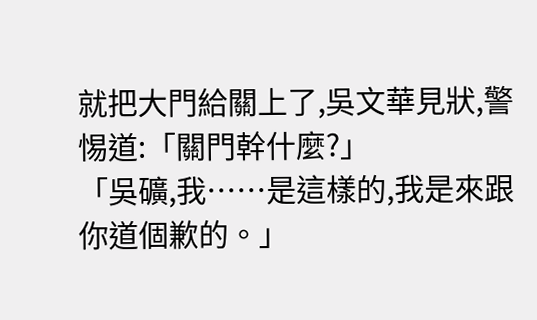就把大門給關上了,吳文華見狀,警惕道:「關門幹什麼?」
「吳礦,我……是這樣的,我是來跟你道個歉的。」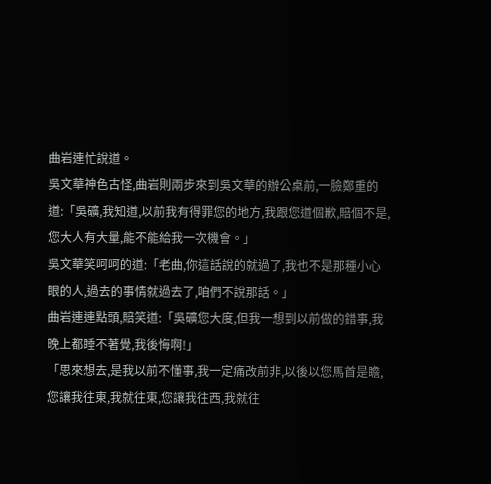曲岩連忙說道。
吳文華神色古怪,曲岩則兩步來到吳文華的辦公桌前,一臉鄭重的道:「吳礦,我知道,以前我有得罪您的地方,我跟您道個歉,賠個不是,您大人有大量,能不能給我一次機會。」
吳文華笑呵呵的道:「老曲,你這話說的就過了,我也不是那種小心眼的人,過去的事情就過去了,咱們不說那話。」
曲岩連連點頭,賠笑道:「吳礦您大度,但我一想到以前做的錯事,我晚上都睡不著覺,我後悔啊!」
「思來想去,是我以前不懂事,我一定痛改前非,以後以您馬首是瞻,您讓我往東,我就往東,您讓我往西,我就往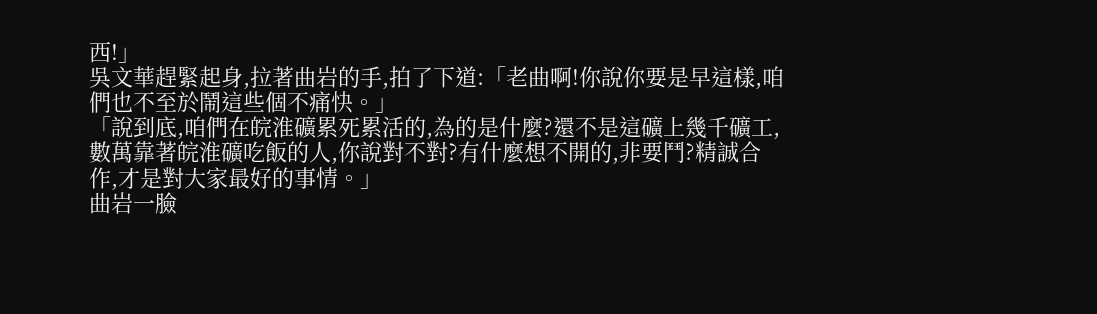西!」
吳文華趕緊起身,拉著曲岩的手,拍了下道:「老曲啊!你說你要是早這樣,咱們也不至於鬧這些個不痛快。」
「說到底,咱們在皖淮礦累死累活的,為的是什麼?還不是這礦上幾千礦工,數萬靠著皖淮礦吃飯的人,你說對不對?有什麼想不開的,非要鬥?精誠合作,才是對大家最好的事情。」
曲岩一臉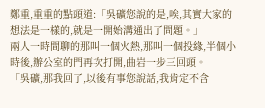鄭重,重重的點頭道:「吳礦您說的是,唉,其實大家的想法是一樣的,就是一開始溝通出了問題。」
兩人一時間聊的那叫一個火熱,那叫一個投緣,半個小時後,辦公室的門再次打開,曲岩一步三回頭。
「吳礦,那我回了,以後有事您說話,我肯定不含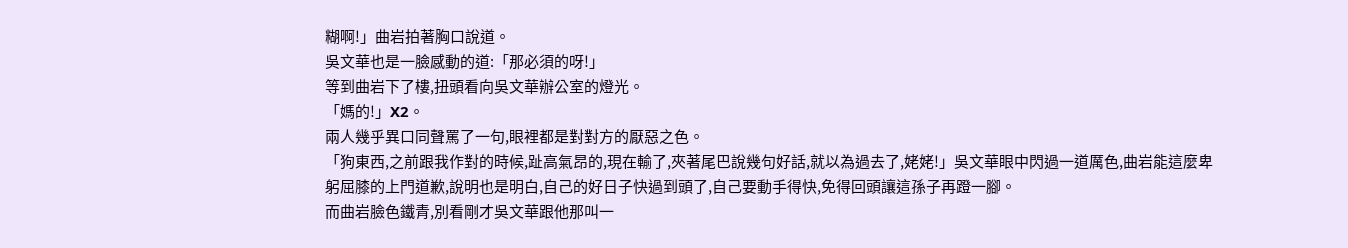糊啊!」曲岩拍著胸口說道。
吳文華也是一臉感動的道:「那必須的呀!」
等到曲岩下了樓,扭頭看向吳文華辦公室的燈光。
「媽的!」X2。
兩人幾乎異口同聲罵了一句,眼裡都是對對方的厭惡之色。
「狗東西,之前跟我作對的時候,趾高氣昂的,現在輸了,夾著尾巴說幾句好話,就以為過去了,姥姥!」吳文華眼中閃過一道厲色,曲岩能這麼卑躬屈膝的上門道歉,說明也是明白,自己的好日子快過到頭了,自己要動手得快,免得回頭讓這孫子再蹬一腳。
而曲岩臉色鐵青,別看剛才吳文華跟他那叫一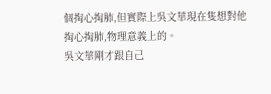個掏心掏肺,但實際上吳文華現在隻想對他掏心掏肺,物理意義上的。
吳文華剛才跟自己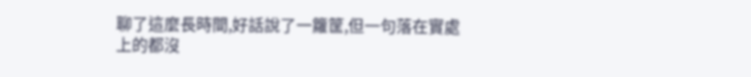聊了這麼長時間,好話說了一籮筐,但一句落在實處上的都沒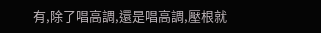有,除了唱高調,還是唱高調,壓根就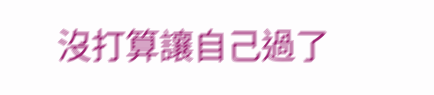沒打算讓自己過了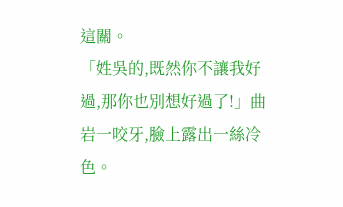這關。
「姓吳的,既然你不讓我好過,那你也別想好過了!」曲岩一咬牙,臉上露出一絲冷色。